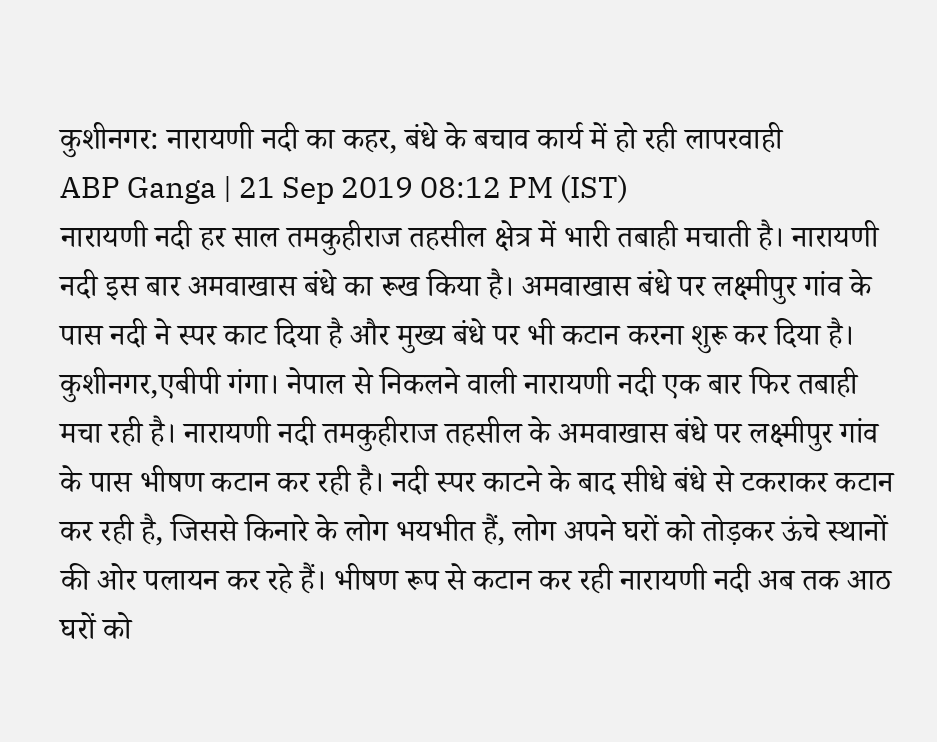कुशीनगर: नारायणी नदी का कहर, बंधे के बचाव कार्य में हो रही लापरवाही
ABP Ganga | 21 Sep 2019 08:12 PM (IST)
नारायणी नदी हर साल तमकुहीराज तहसील क्षेत्र में भारी तबाही मचाती है। नारायणी नदी इस बार अमवाखास बंधे का रूख किया है। अमवाखास बंधे पर लक्ष्मीपुर गांव के पास नदी ने स्पर काट दिया है और मुख्य बंधे पर भी कटान करना शुरू कर दिया है।
कुशीनगर,एबीपी गंगा। नेपाल से निकलने वाली नारायणी नदी एक बार फिर तबाही मचा रही है। नारायणी नदी तमकुहीराज तहसील के अमवाखास बंधे पर लक्ष्मीपुर गांव के पास भीषण कटान कर रही है। नदी स्पर काटने के बाद सीधे बंधे से टकराकर कटान कर रही है, जिससे किनारे के लोग भयभीत हैं, लोग अपने घरों को तोड़कर ऊंचे स्थानों की ओर पलायन कर रहे हैं। भीषण रूप से कटान कर रही नारायणी नदी अब तक आठ घरों को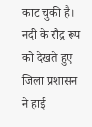काट चुकी है। नदी के रौद्र रूप को देखते हुए जिला प्रशासन ने हाई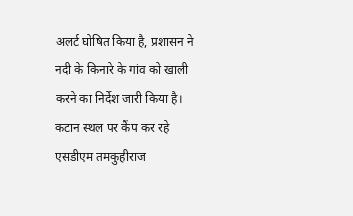अलर्ट घोषित किया है, प्रशासन ने नदी के किनारे के गांव को खाली करने का निर्देश जारी किया है। कटान स्थल पर कैंप कर रहे एसडीएम तमकुहीराज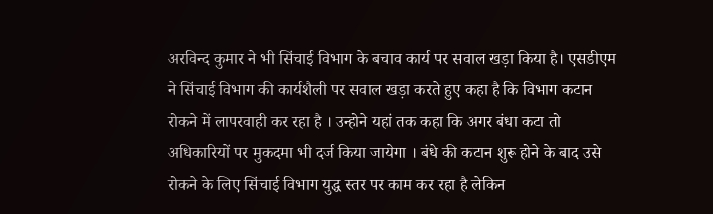अरविन्द कुमार ने भी सिंचाई विभाग के बचाव कार्य पर सवाल खड़ा किया है। एसडीएम ने सिंचाई विभाग की कार्यशैली पर सवाल खड़ा करते हुए कहा है कि विभाग कटान रोकने में लापरवाही कर रहा है । उन्होने यहां तक कहा कि अगर बंधा कटा तो अधिकारियों पर मुकदमा भी दर्ज किया जायेगा । बंधे की कटान शुरू होने के बाद उसे रोकने के लिए सिंचाई विभाग युद्ध स्तर पर काम कर रहा है लेकिन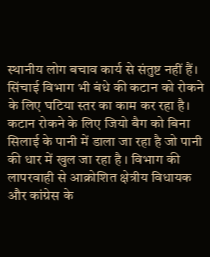स्थानीय लोग बचाव कार्य से संतुष्ट नहीं हैं। सिंचाई विभाग भी बंधे की कटान को रोकने के लिए घटिया स्तर का काम कर रहा है। कटान रोकने के लिए जियो बैग को बिना सिलाई के पानी में डाला जा रहा है जो पानी की धार में खुल जा रहा है । विभाग की लापरवाही से आक्रोशित क्षेत्रीय विधायक और कांग्रेस के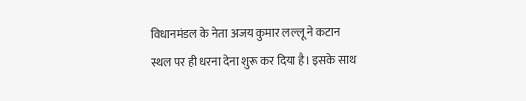विधानमंडल के नेता अजय कुमार लल्लू ने कटान स्थल पर ही धरना देना शुरू कर दिया है। इसके साथ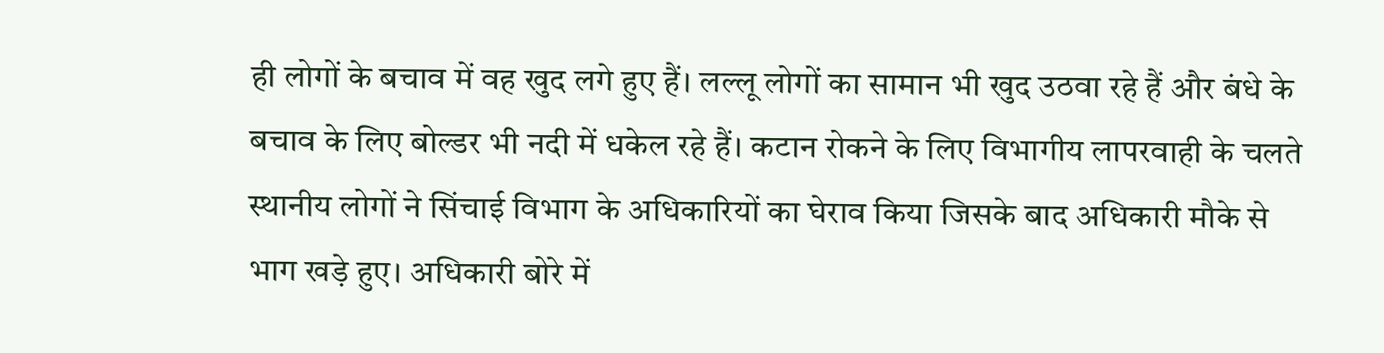ही लोगों के बचाव में वह खुद लगे हुए हैं। लल्लू लोगों का सामान भी खुद उठवा रहे हैं और बंधे के बचाव के लिए बोल्डर भी नदी में धकेल रहे हैं। कटान रोकने के लिए विभागीय लापरवाही के चलते स्थानीय लोगों ने सिंचाई विभाग के अधिकारियों का घेराव किया जिसके बाद अधिकारी मौके से भाग खड़े हुए। अधिकारी बोरे में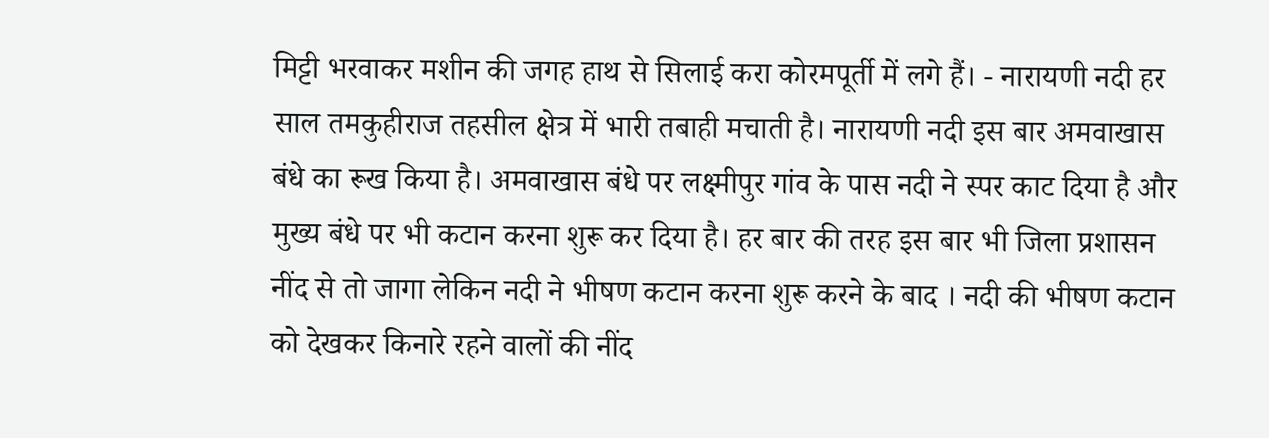मिट्टी भरवाकर मशीन की जगह हाथ से सिलाई करा कोरमपूर्ती में लगे हैं। - नारायणी नदी हर साल तमकुहीराज तहसील क्षेत्र में भारी तबाही मचाती है। नारायणी नदी इस बार अमवाखास बंधे का रूख किया है। अमवाखास बंधे पर लक्ष्मीपुर गांव के पास नदी ने स्पर काट दिया है और मुख्य बंधे पर भी कटान करना शुरू कर दिया है। हर बार की तरह इस बार भी जिला प्रशासन नींद से तो जागा लेकिन नदी ने भीषण कटान करना शुरू करने के बाद । नदी की भीषण कटान को देखकर किनारे रहने वालों की नींद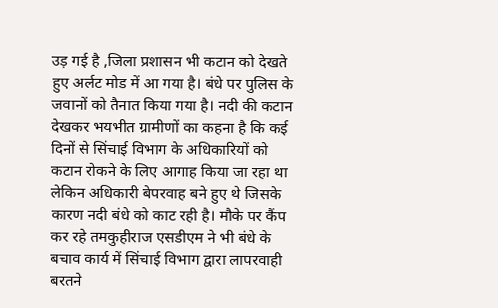उड़ गई है ,जिला प्रशासन भी कटान को देखते हुए अर्लट मोड में आ गया है। बंधे पर पुलिस के जवानों को तैनात किया गया है। नदी की कटान देखकर भयभीत ग्रामीणों का कहना है कि कई दिनों से सिंचाई विभाग के अधिकारियों को कटान रोकने के लिए आगाह किया जा रहा था लेकिन अधिकारी बेपरवाह बने हुए थे जिसके कारण नदी बंधे को काट रही है। मौके पर कैंप कर रहे तमकुहीराज एसडीएम ने भी बंधे के बचाव कार्य में सिंचाई विभाग द्वारा लापरवाही बरतने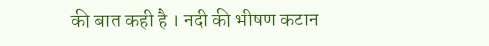की बात कही है । नदी की भीषण कटान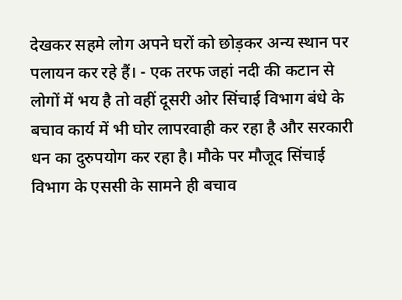देखकर सहमे लोग अपने घरों को छोड़कर अन्य स्थान पर पलायन कर रहे हैं। - एक तरफ जहां नदी की कटान से लोगों में भय है तो वहीं दूसरी ओर सिंचाई विभाग बंधे के बचाव कार्य में भी घोर लापरवाही कर रहा है और सरकारी धन का दुरुपयोग कर रहा है। मौके पर मौजूद सिंचाई विभाग के एससी के सामने ही बचाव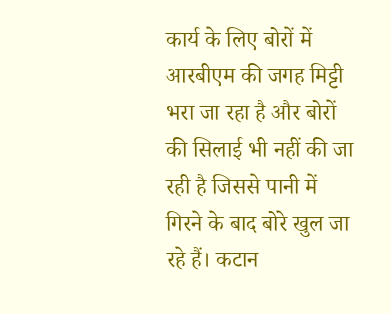कार्य के लिए बोरों में आरबीएम की जगह मिट्टी भरा जा रहा है और बोरों की सिलाई भी नहीं की जा रही है जिससे पानी में गिरने के बाद बोरे खुल जा रहे हैं। कटान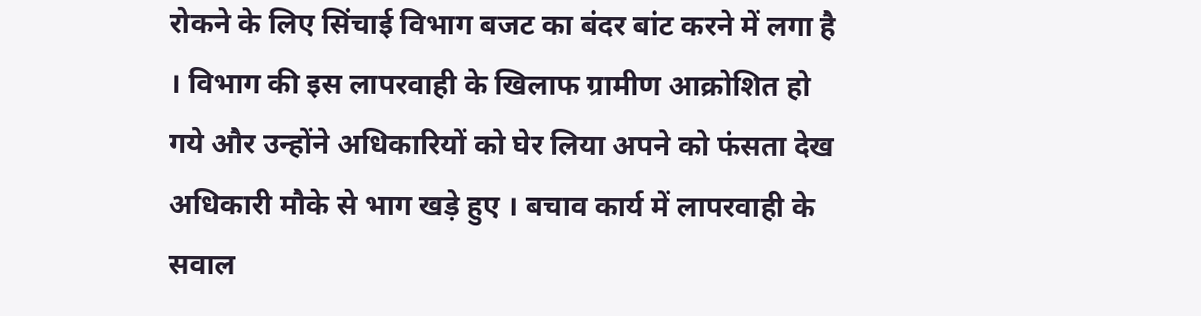रोकने के लिए सिंचाई विभाग बजट का बंदर बांट करने में लगा है । विभाग की इस लापरवाही के खिलाफ ग्रामीण आक्रोशित हो गये और उन्होंने अधिकारियों को घेर लिया अपने को फंसता देख अधिकारी मौके से भाग खड़े हुए । बचाव कार्य में लापरवाही के सवाल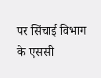पर सिंचाई विभाग के एससी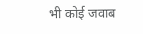भी कोई जवाब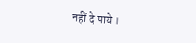नहीं दे पाये ।